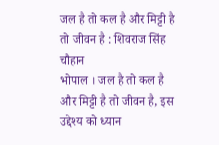जल है तो कल है और मिट्टी है तो जीवन है : शिवराज सिंह चौहान
भोपाल । जल है तो कल है और मिट्टी है तो जीवन है, इस उद्देश्य को ध्यान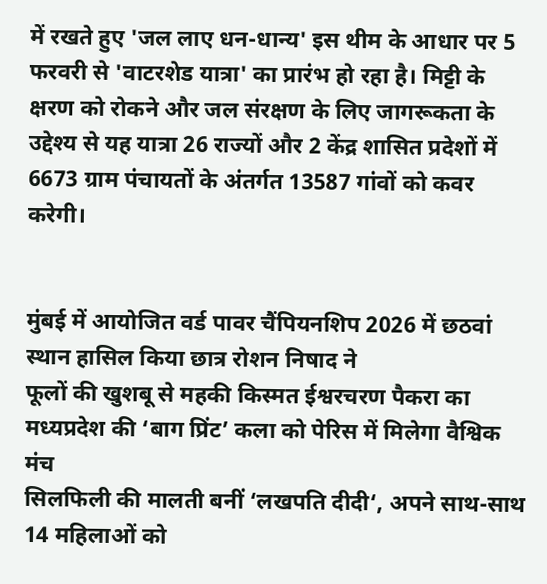में रखते हुए 'जल लाए धन-धान्य' इस थीम के आधार पर 5 फरवरी से 'वाटरशेड यात्रा' का प्रारंभ हो रहा है। मिट्टी के क्षरण को रोकने और जल संरक्षण के लिए जागरूकता के उद्देश्य से यह यात्रा 26 राज्यों और 2 केंद्र शासित प्रदेशों में 6673 ग्राम पंचायतों के अंतर्गत 13587 गांवों को कवर करेगी।


मुंबई में आयोजित वर्ड पावर चैंपियनशिप 2026 में छठवां स्थान हासिल किया छात्र रोशन निषाद ने
फूलों की खुशबू से महकी किस्मत ईश्वरचरण पैकरा का
मध्यप्रदेश की ‘बाग प्रिंट’ कला को पेरिस में मिलेगा वैश्विक मंच
सिलफिली की मालती बनीं ‘लखपति दीदी‘, अपने साथ-साथ 14 महिलाओं को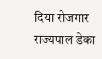दिया रोजगार
राज्यपाल डेका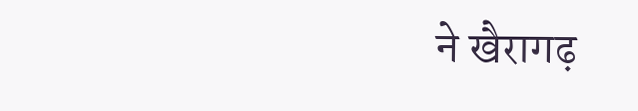ने खैरागढ़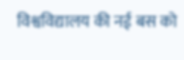विश्वविद्यालय की नई बस को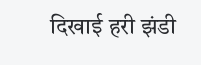दिखाई हरी झंडी